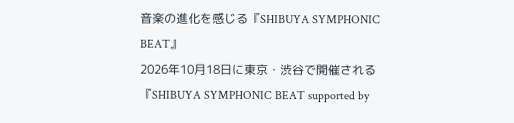音楽の進化を感じる『SHIBUYA SYMPHONIC BEAT』
2026年10月18日に東京・渋谷で開催される『SHIBUYA SYMPHONIC BEAT supported by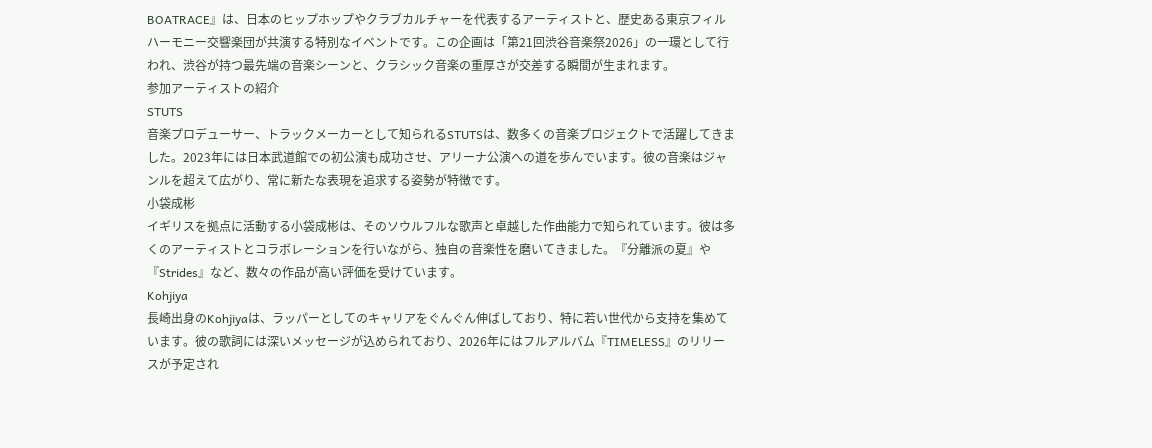BOATRACE』は、日本のヒップホップやクラブカルチャーを代表するアーティストと、歴史ある東京フィルハーモニー交響楽団が共演する特別なイベントです。この企画は「第21回渋谷音楽祭2026」の一環として行われ、渋谷が持つ最先端の音楽シーンと、クラシック音楽の重厚さが交差する瞬間が生まれます。
参加アーティストの紹介
STUTS
音楽プロデューサー、トラックメーカーとして知られるSTUTSは、数多くの音楽プロジェクトで活躍してきました。2023年には日本武道館での初公演も成功させ、アリーナ公演への道を歩んでいます。彼の音楽はジャンルを超えて広がり、常に新たな表現を追求する姿勢が特徴です。
小袋成彬
イギリスを拠点に活動する小袋成彬は、そのソウルフルな歌声と卓越した作曲能力で知られています。彼は多くのアーティストとコラボレーションを行いながら、独自の音楽性を磨いてきました。『分離派の夏』や『Strides』など、数々の作品が高い評価を受けています。
Kohjiya
長崎出身のKohjiyaは、ラッパーとしてのキャリアをぐんぐん伸ばしており、特に若い世代から支持を集めています。彼の歌詞には深いメッセージが込められており、2026年にはフルアルバム『TIMELESS』のリリースが予定され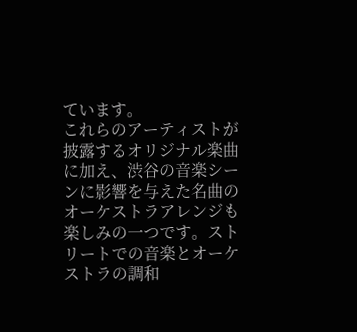ています。
これらのアーティストが披露するオリジナル楽曲に加え、渋谷の音楽シーンに影響を与えた名曲のオーケストラアレンジも楽しみの一つです。ストリートでの音楽とオーケストラの調和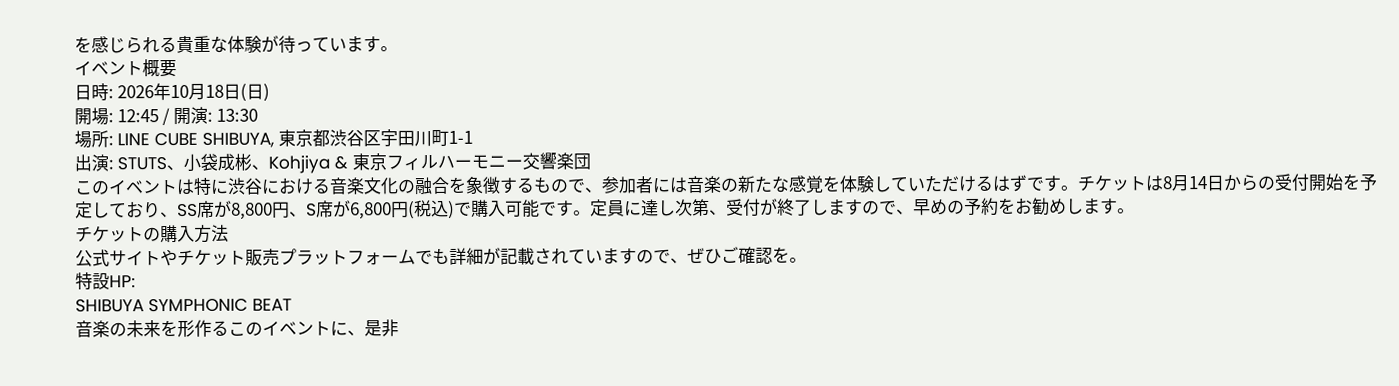を感じられる貴重な体験が待っています。
イベント概要
日時: 2026年10月18日(日)
開場: 12:45 / 開演: 13:30
場所: LINE CUBE SHIBUYA, 東京都渋谷区宇田川町1-1
出演: STUTS、小袋成彬、Kohjiya & 東京フィルハーモニー交響楽団
このイベントは特に渋谷における音楽文化の融合を象徴するもので、参加者には音楽の新たな感覚を体験していただけるはずです。チケットは8月14日からの受付開始を予定しており、SS席が8,800円、S席が6,800円(税込)で購入可能です。定員に達し次第、受付が終了しますので、早めの予約をお勧めします。
チケットの購入方法
公式サイトやチケット販売プラットフォームでも詳細が記載されていますので、ぜひご確認を。
特設HP:
SHIBUYA SYMPHONIC BEAT
音楽の未来を形作るこのイベントに、是非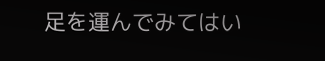足を運んでみてはい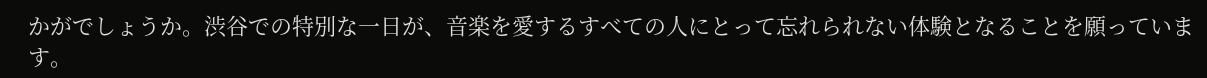かがでしょうか。渋谷での特別な一日が、音楽を愛するすべての人にとって忘れられない体験となることを願っています。